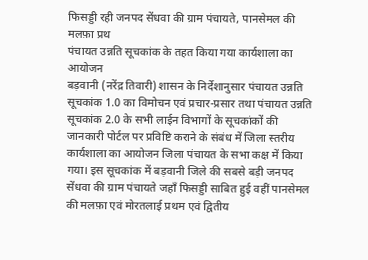फिसड्डी रही जनपद सेंधवा की ग्राम पंचायते, पानसेमल की मलफ़ा प्रथ
पंचायत उन्नति सूचकांक के तहत किया गया कार्यशाला का आयोजन
बड़वानी (नरेंद्र तिवारी) शासन के निर्देशानुसार पंचायत उन्नति सूचकांक 1.0 का विमोचन एवं प्रचार-प्रसार तथा पंचायत उन्नति सूचकांक 2.0 के सभी लाईन विभागों के सूचकांकों की जानकारी पोर्टल पर प्रविष्टि कराने के संबंध में जिला स्तरीय कार्यशाला का आयोजन जिला पंचायत के सभा कक्ष में किया गया। इस सूचकांक में बड़वानी जिले की सबसे बड़ी जनपद सेंधवा की ग्राम पंचायते जहाँ फिसड्डी साबित हुई वहीं पानसेमल की मलफ़ा एवं मोरतलाई प्रथम एवं द्वितीय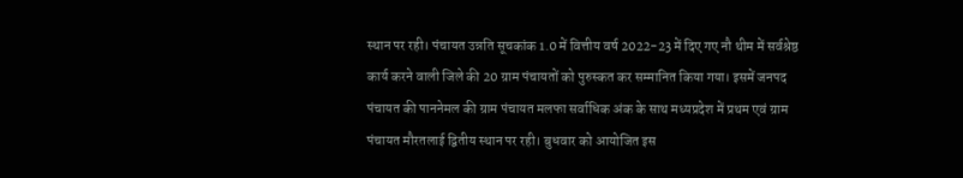स्थान पर रही। पंचायत उन्नति सूचकांक 1.0 में वित्तीय वर्ष 2022-23 में दिए गए नौ थीम में सर्वश्रेष्ठ कार्य करने वाली जिले की 20 ग्राम पंचायतों को पुरुस्कत कर सम्मानित किया गया। इसमें जनपद पंचायत की पाननेमल की ग्राम पंचायत मलफा सर्वाधिक अंक के साथ मध्यप्रदेश में प्रथम एवं ग्राम पंचायत मौरतलाई द्वितीय स्थान पर रही। बुधवार को आयोजित इस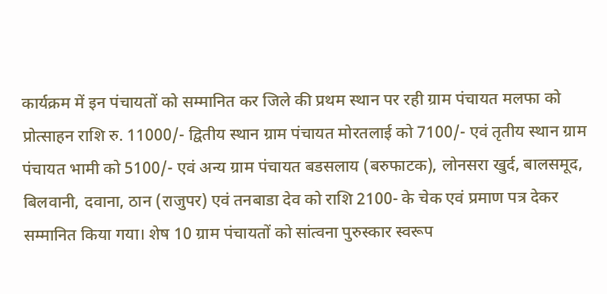कार्यक्रम में इन पंचायतों को सम्मानित कर जिले की प्रथम स्थान पर रही ग्राम पंचायत मलफा को प्रोत्साहन राशि रु. 11000/- द्वितीय स्थान ग्राम पंचायत मोरतलाई को 7100/- एवं तृतीय स्थान ग्राम पंचायत भामी को 5100/- एवं अन्य ग्राम पंचायत बडसलाय (बरुफाटक), लोनसरा खुर्द, बालसमूद, बिलवानी, दवाना, ठान (राजुपर) एवं तनबाडा देव को राशि 2100- के चेक एवं प्रमाण पत्र देकर सम्मानित किया गया। शेष 10 ग्राम पंचायतों को सांत्वना पुरुस्कार स्वरूप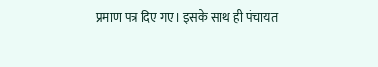प्रमाण पत्र दिए गए। इसके साथ ही पंचायत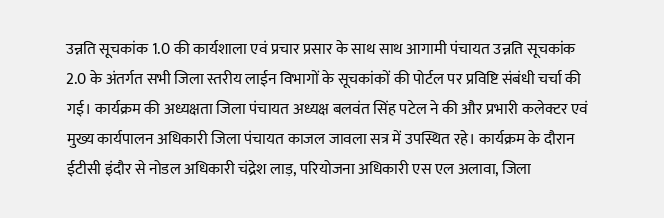उन्नति सूचकांक 1.0 की कार्यशाला एवं प्रचार प्रसार के साथ साथ आगामी पंचायत उन्नति सूचकांक 2.0 के अंतर्गत सभी जिला स्तरीय लाईन विभागों के सूचकांकों की पोर्टल पर प्रविष्टि संबंधी चर्चा की गई। कार्यक्रम की अध्यक्षता जिला पंचायत अध्यक्ष बलवंत सिंह पटेल ने की और प्रभारी कलेक्टर एवं मुख्य कार्यपालन अधिकारी जिला पंचायत काजल जावला सत्र में उपस्थित रहे। कार्यक्रम के दौरान ईटीसी इंदौर से नोडल अधिकारी चंद्रेश लाड़, परियोजना अधिकारी एस एल अलावा, जिला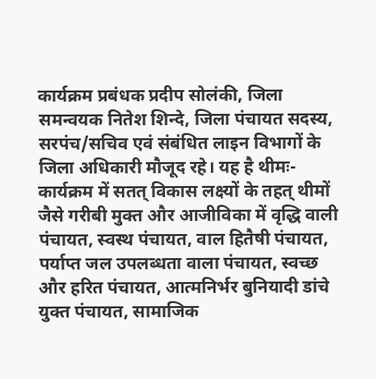कार्यक्रम प्रबंधक प्रदीप सोलंकी, जिला समन्वयक नितेश शिन्दे, जिला पंचायत सदस्य, सरपंच/सचिव एवं संबंधित लाइन विभागों के जिला अधिकारी मौजूद रहे। यह है थीमः- कार्यक्रम में सतत् विकास लक्ष्यों के तहत् थीमों जैसे गरीबी मुक्त और आजीविका में वृद्धि वाली पंचायत, स्वस्थ पंचायत, वाल हितैषी पंचायत, पर्याप्त जल उपलब्धता वाला पंचायत, स्वच्छ और हरित पंचायत, आत्मनिर्भर बुनियादी डांचे युक्त पंचायत, सामाजिक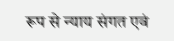रूप से न्याय संगत एवं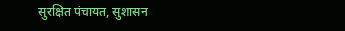सुरक्षित पंचायत, सुशासन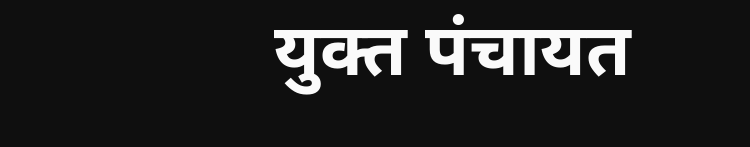युक्त पंचायत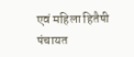एवं महिला हितैषी पंचायत